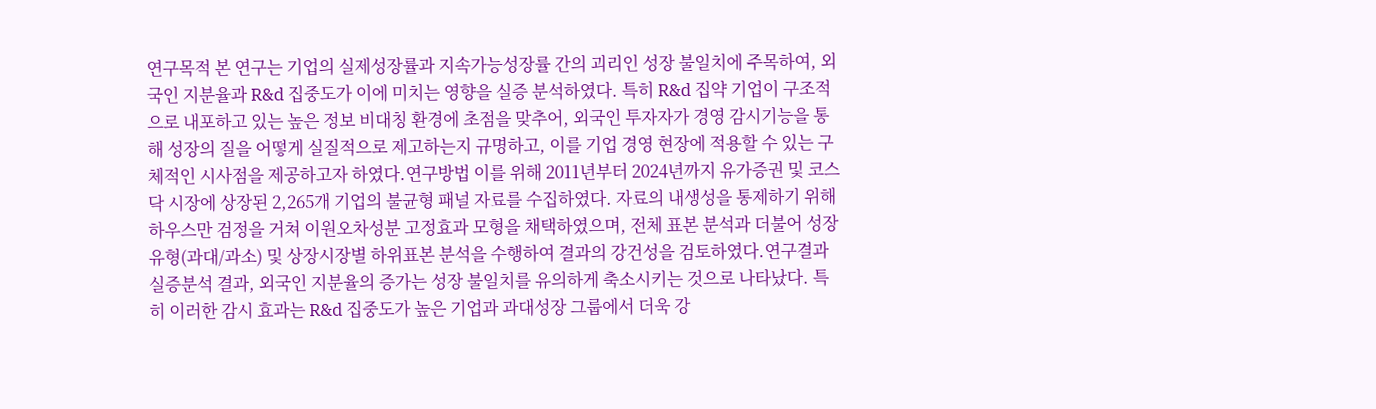연구목적 본 연구는 기업의 실제성장률과 지속가능성장률 간의 괴리인 성장 불일치에 주목하여, 외국인 지분율과 R&d 집중도가 이에 미치는 영향을 실증 분석하였다. 특히 R&d 집약 기업이 구조적으로 내포하고 있는 높은 정보 비대칭 환경에 초점을 맞추어, 외국인 투자자가 경영 감시기능을 통해 성장의 질을 어떻게 실질적으로 제고하는지 규명하고, 이를 기업 경영 현장에 적용할 수 있는 구체적인 시사점을 제공하고자 하였다.연구방법 이를 위해 2011년부터 2024년까지 유가증권 및 코스닥 시장에 상장된 2,265개 기업의 불균형 패널 자료를 수집하였다. 자료의 내생성을 통제하기 위해 하우스만 검정을 거쳐 이원오차성분 고정효과 모형을 채택하였으며, 전체 표본 분석과 더불어 성장유형(과대/과소) 및 상장시장별 하위표본 분석을 수행하여 결과의 강건성을 검토하였다.연구결과 실증분석 결과, 외국인 지분율의 증가는 성장 불일치를 유의하게 축소시키는 것으로 나타났다. 특히 이러한 감시 효과는 R&d 집중도가 높은 기업과 과대성장 그룹에서 더욱 강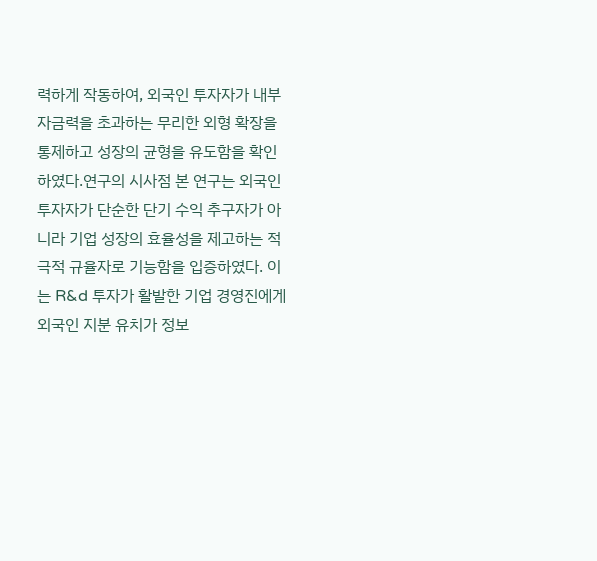력하게 작동하여, 외국인 투자자가 내부 자금력을 초과하는 무리한 외형 확장을 통제하고 성장의 균형을 유도함을 확인하였다.연구의 시사점 본 연구는 외국인 투자자가 단순한 단기 수익 추구자가 아니라 기업 성장의 효율성을 제고하는 적극적 규율자로 기능함을 입증하였다. 이는 R&d 투자가 활발한 기업 경영진에게 외국인 지분 유치가 정보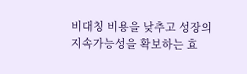비대칭 비용을 낮추고 성장의 지속가능성을 확보하는 효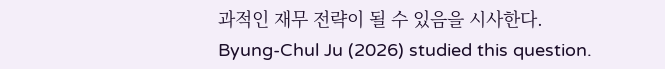과적인 재무 전략이 될 수 있음을 시사한다.
Byung-Chul Ju (2026) studied this question.